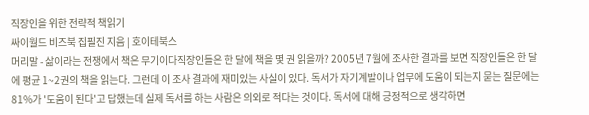직장인을 위한 전략적 책읽기
싸이월드 비즈북 집필진 지음 | 호이테북스
머리말 - 삶이라는 전쟁에서 책은 무기이다직장인들은 한 달에 책을 몇 권 읽을까? 2005년 7월에 조사한 결과를 보면 직장인들은 한 달에 평균 1~2권의 책을 읽는다. 그런데 이 조사 결과에 재미있는 사실이 있다. 독서가 자기계발이나 업무에 도움이 되는지 묻는 질문에는 81%가 '도움이 된다'고 답했는데 실제 독서를 하는 사람은 의외로 적다는 것이다. 독서에 대해 긍정적으로 생각하면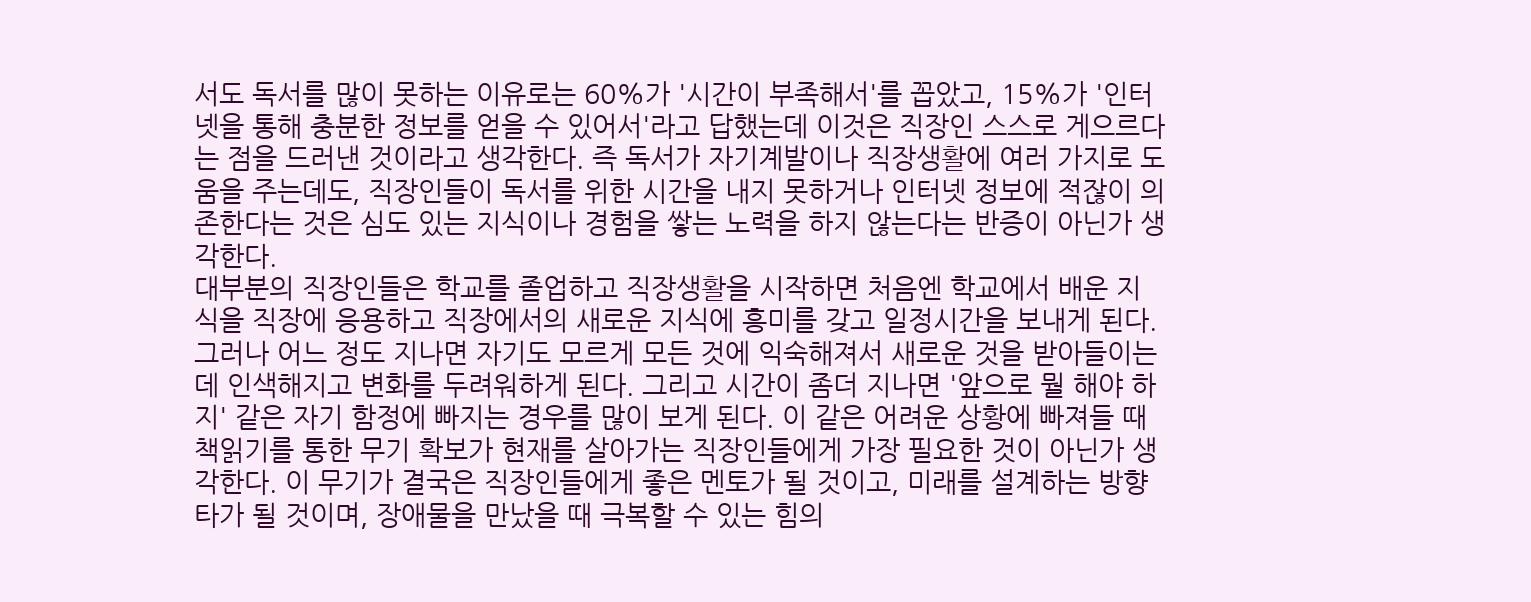서도 독서를 많이 못하는 이유로는 60%가 '시간이 부족해서'를 꼽았고, 15%가 '인터넷을 통해 충분한 정보를 얻을 수 있어서'라고 답했는데 이것은 직장인 스스로 게으르다는 점을 드러낸 것이라고 생각한다. 즉 독서가 자기계발이나 직장생활에 여러 가지로 도움을 주는데도, 직장인들이 독서를 위한 시간을 내지 못하거나 인터넷 정보에 적잖이 의존한다는 것은 심도 있는 지식이나 경험을 쌓는 노력을 하지 않는다는 반증이 아닌가 생각한다.
대부분의 직장인들은 학교를 졸업하고 직장생활을 시작하면 처음엔 학교에서 배운 지식을 직장에 응용하고 직장에서의 새로운 지식에 흥미를 갖고 일정시간을 보내게 된다. 그러나 어느 정도 지나면 자기도 모르게 모든 것에 익숙해져서 새로운 것을 받아들이는 데 인색해지고 변화를 두려워하게 된다. 그리고 시간이 좀더 지나면 '앞으로 뭘 해야 하지' 같은 자기 함정에 빠지는 경우를 많이 보게 된다. 이 같은 어려운 상황에 빠져들 때 책읽기를 통한 무기 확보가 현재를 살아가는 직장인들에게 가장 필요한 것이 아닌가 생각한다. 이 무기가 결국은 직장인들에게 좋은 멘토가 될 것이고, 미래를 설계하는 방향타가 될 것이며, 장애물을 만났을 때 극복할 수 있는 힘의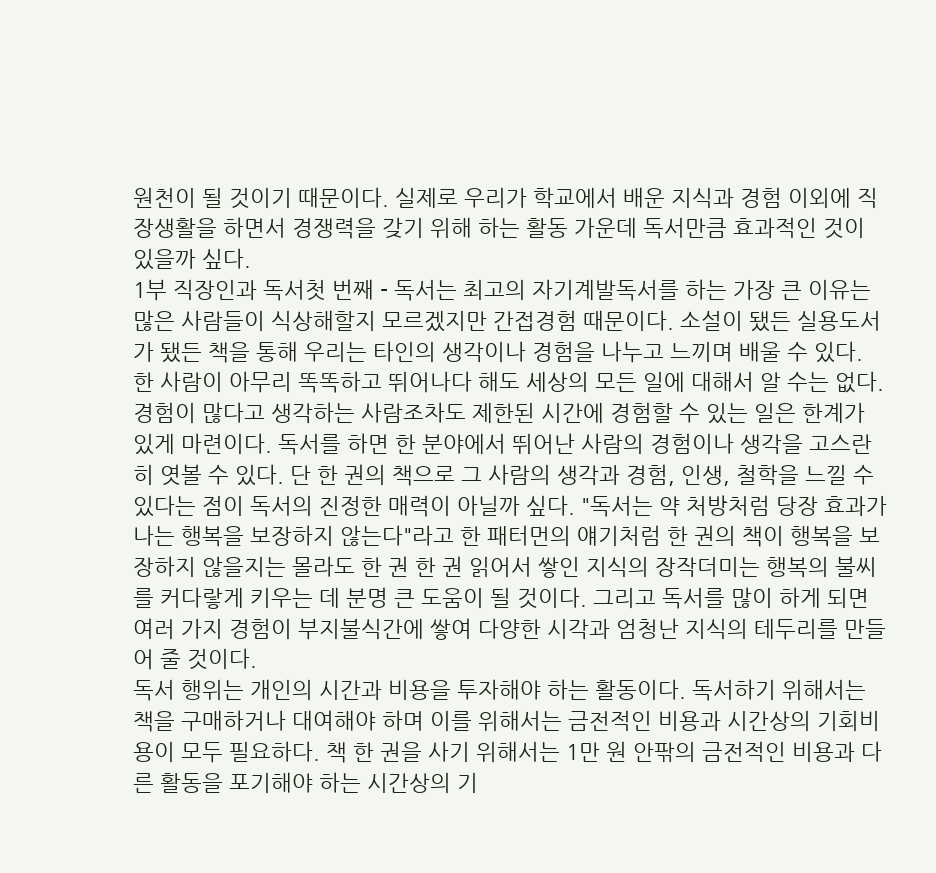원천이 될 것이기 때문이다. 실제로 우리가 학교에서 배운 지식과 경험 이외에 직장생활을 하면서 경쟁력을 갖기 위해 하는 활동 가운데 독서만큼 효과적인 것이 있을까 싶다.
1부 직장인과 독서첫 번째 - 독서는 최고의 자기계발독서를 하는 가장 큰 이유는 많은 사람들이 식상해할지 모르겠지만 간접경험 때문이다. 소설이 됐든 실용도서가 됐든 책을 통해 우리는 타인의 생각이나 경험을 나누고 느끼며 배울 수 있다. 한 사람이 아무리 똑똑하고 뛰어나다 해도 세상의 모든 일에 대해서 알 수는 없다. 경험이 많다고 생각하는 사람조차도 제한된 시간에 경험할 수 있는 일은 한계가 있게 마련이다. 독서를 하면 한 분야에서 뛰어난 사람의 경험이나 생각을 고스란히 엿볼 수 있다. 단 한 권의 책으로 그 사람의 생각과 경험, 인생, 철학을 느낄 수 있다는 점이 독서의 진정한 매력이 아닐까 싶다. "독서는 약 처방처럼 당장 효과가 나는 행복을 보장하지 않는다"라고 한 패터먼의 얘기처럼 한 권의 책이 행복을 보장하지 않을지는 몰라도 한 권 한 권 읽어서 쌓인 지식의 장작더미는 행복의 불씨를 커다랗게 키우는 데 분명 큰 도움이 될 것이다. 그리고 독서를 많이 하게 되면 여러 가지 경험이 부지불식간에 쌓여 다양한 시각과 엄청난 지식의 테두리를 만들어 줄 것이다.
독서 행위는 개인의 시간과 비용을 투자해야 하는 활동이다. 독서하기 위해서는 책을 구매하거나 대여해야 하며 이를 위해서는 금전적인 비용과 시간상의 기회비용이 모두 필요하다. 책 한 권을 사기 위해서는 1만 원 안팎의 금전적인 비용과 다른 활동을 포기해야 하는 시간상의 기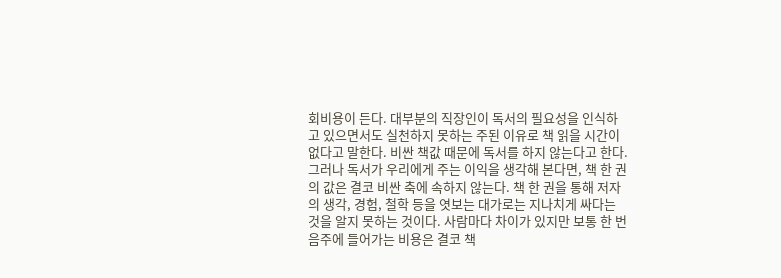회비용이 든다. 대부분의 직장인이 독서의 필요성을 인식하고 있으면서도 실천하지 못하는 주된 이유로 책 읽을 시간이 없다고 말한다. 비싼 책값 때문에 독서를 하지 않는다고 한다. 그러나 독서가 우리에게 주는 이익을 생각해 본다면, 책 한 권의 값은 결코 비싼 축에 속하지 않는다. 책 한 권을 통해 저자의 생각, 경험, 철학 등을 엿보는 대가로는 지나치게 싸다는 것을 알지 못하는 것이다. 사람마다 차이가 있지만 보통 한 번 음주에 들어가는 비용은 결코 책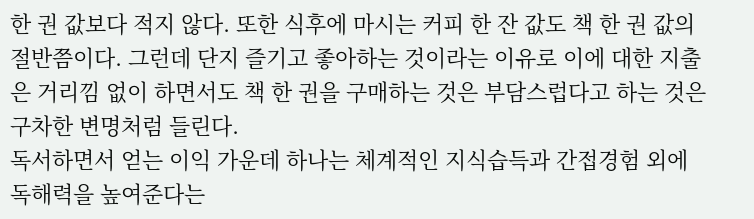한 권 값보다 적지 않다. 또한 식후에 마시는 커피 한 잔 값도 책 한 권 값의 절반쯤이다. 그런데 단지 즐기고 좋아하는 것이라는 이유로 이에 대한 지출은 거리낌 없이 하면서도 책 한 권을 구매하는 것은 부담스럽다고 하는 것은 구차한 변명처럼 들린다.
독서하면서 얻는 이익 가운데 하나는 체계적인 지식습득과 간접경험 외에 독해력을 높여준다는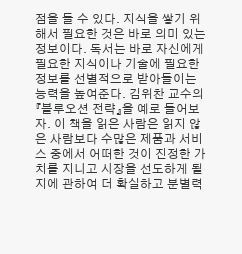점을 들 수 있다. 지식을 쌓기 위해서 필요한 것은 바로 의미 있는 정보이다. 독서는 바로 자신에게 필요한 지식이나 기술에 필요한 정보를 선별적으로 받아들이는 능력을 높여준다. 김위찬 교수의 『블루오션 전략』을 예로 들어보자. 이 책을 읽은 사람은 읽지 않은 사람보다 수많은 제품과 서비스 중에서 어떠한 것이 진정한 가치를 지니고 시장을 선도하게 될 지에 관하여 더 확실하고 분별력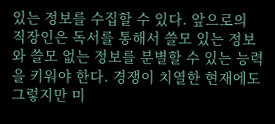있는 정보를 수집할 수 있다. 앞으로의 직장인은 독서를 통해서 쓸모 있는 정보와 쓸모 없는 정보를 분별할 수 있는 능력을 키워야 한다. 경쟁이 치열한 현재에도 그렇지만 미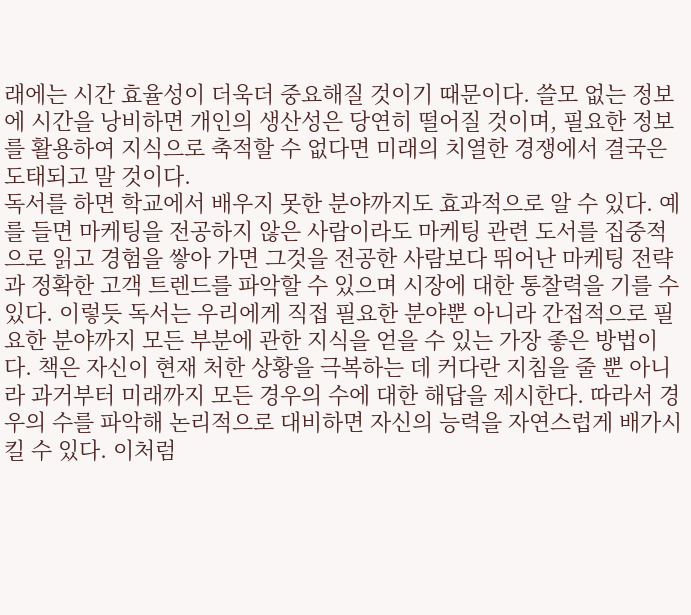래에는 시간 효율성이 더욱더 중요해질 것이기 때문이다. 쓸모 없는 정보에 시간을 낭비하면 개인의 생산성은 당연히 떨어질 것이며, 필요한 정보를 활용하여 지식으로 축적할 수 없다면 미래의 치열한 경쟁에서 결국은 도태되고 말 것이다.
독서를 하면 학교에서 배우지 못한 분야까지도 효과적으로 알 수 있다. 예를 들면 마케팅을 전공하지 않은 사람이라도 마케팅 관련 도서를 집중적으로 읽고 경험을 쌓아 가면 그것을 전공한 사람보다 뛰어난 마케팅 전략과 정확한 고객 트렌드를 파악할 수 있으며 시장에 대한 통찰력을 기를 수 있다. 이렇듯 독서는 우리에게 직접 필요한 분야뿐 아니라 간접적으로 필요한 분야까지 모든 부분에 관한 지식을 얻을 수 있는 가장 좋은 방법이다. 책은 자신이 현재 처한 상황을 극복하는 데 커다란 지침을 줄 뿐 아니라 과거부터 미래까지 모든 경우의 수에 대한 해답을 제시한다. 따라서 경우의 수를 파악해 논리적으로 대비하면 자신의 능력을 자연스럽게 배가시킬 수 있다. 이처럼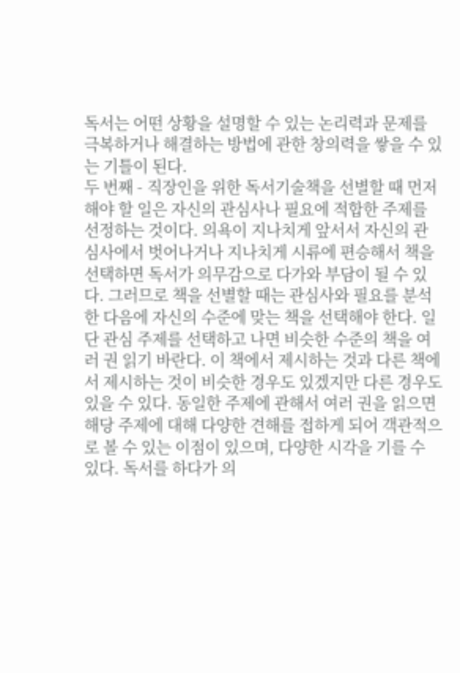독서는 어떤 상황을 설명할 수 있는 논리력과 문제를 극복하거나 해결하는 방법에 관한 창의력을 쌓을 수 있는 기틀이 된다.
두 번째 - 직장인을 위한 독서기술책을 선별할 때 먼저 해야 할 일은 자신의 관심사나 필요에 적합한 주제를 선정하는 것이다. 의욕이 지나치게 앞서서 자신의 관심사에서 벗어나거나 지나치게 시류에 편승해서 책을 선택하면 독서가 의무감으로 다가와 부담이 될 수 있다. 그러므로 책을 선별할 때는 관심사와 필요를 분석한 다음에 자신의 수준에 맞는 책을 선택해야 한다. 일단 관심 주제를 선택하고 나면 비슷한 수준의 책을 여러 권 읽기 바란다. 이 책에서 제시하는 것과 다른 책에서 제시하는 것이 비슷한 경우도 있겠지만 다른 경우도 있을 수 있다. 동일한 주제에 관해서 여러 권을 읽으면 해당 주제에 대해 다양한 견해를 접하게 되어 객관적으로 볼 수 있는 이점이 있으며, 다양한 시각을 기를 수 있다. 독서를 하다가 의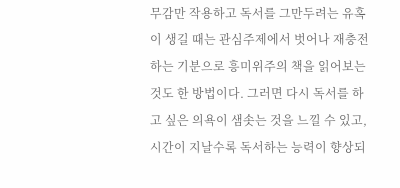무감만 작용하고 독서를 그만두려는 유혹이 생길 때는 관심주제에서 벗어나 재충전하는 기분으로 흥미위주의 책을 읽어보는 것도 한 방법이다. 그러면 다시 독서를 하고 싶은 의욕이 샘솟는 것을 느낄 수 있고, 시간이 지날수록 독서하는 능력이 향상되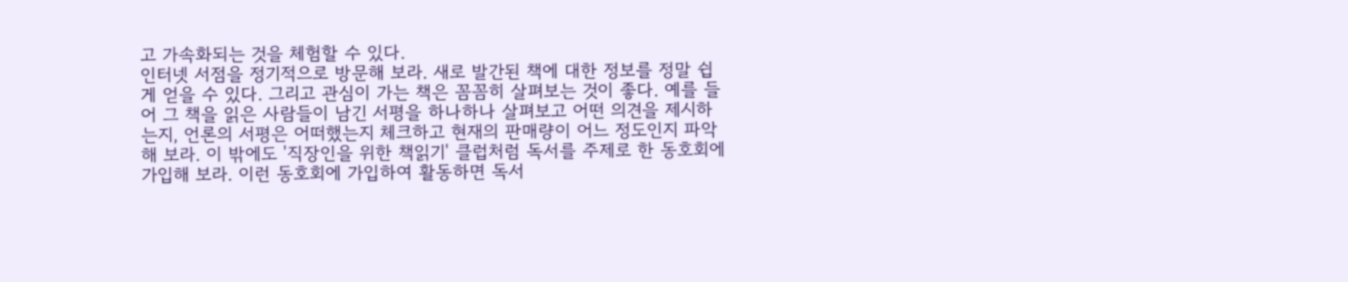고 가속화되는 것을 체험할 수 있다.
인터넷 서점을 정기적으로 방문해 보라. 새로 발간된 책에 대한 정보를 정말 쉽게 얻을 수 있다. 그리고 관심이 가는 책은 꼼꼼히 살펴보는 것이 좋다. 예를 들어 그 책을 읽은 사람들이 남긴 서평을 하나하나 살펴보고 어떤 의견을 제시하는지, 언론의 서평은 어떠했는지 체크하고 현재의 판매량이 어느 정도인지 파악해 보라. 이 밖에도 '직장인을 위한 책읽기' 클럽처럼 독서를 주제로 한 동호회에 가입해 보라. 이런 동호회에 가입하여 활동하면 독서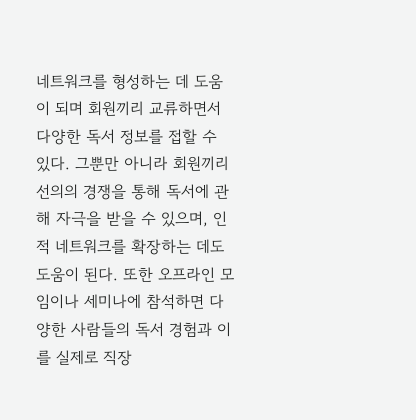네트워크를 형성하는 데 도움이 되며 회원끼리 교류하면서 다양한 독서 정보를 접할 수 있다. 그뿐만 아니라 회원끼리 선의의 경쟁을 통해 독서에 관해 자극을 받을 수 있으며, 인적 네트워크를 확장하는 데도 도움이 된다. 또한 오프라인 모임이나 세미나에 참석하면 다양한 사람들의 독서 경험과 이를 실제로 직장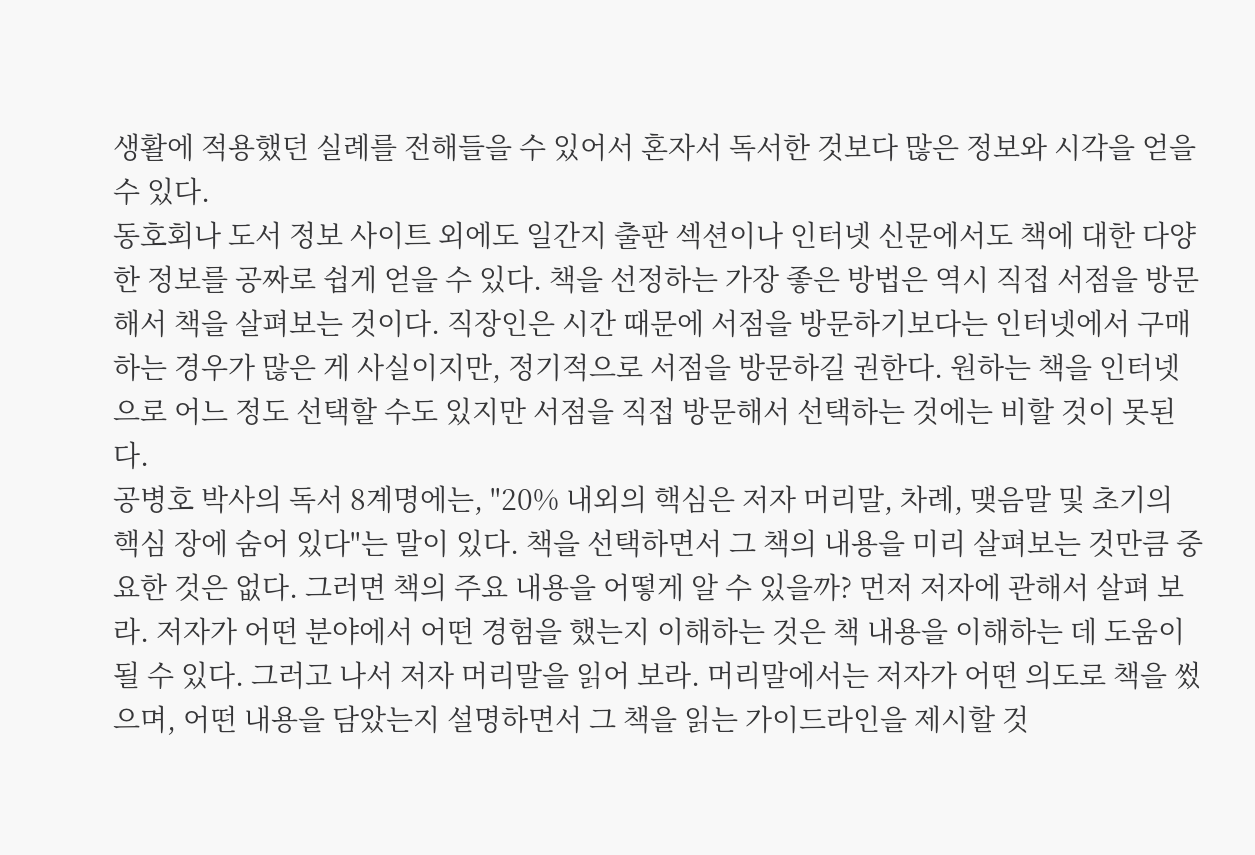생활에 적용했던 실례를 전해들을 수 있어서 혼자서 독서한 것보다 많은 정보와 시각을 얻을 수 있다.
동호회나 도서 정보 사이트 외에도 일간지 출판 섹션이나 인터넷 신문에서도 책에 대한 다양한 정보를 공짜로 쉽게 얻을 수 있다. 책을 선정하는 가장 좋은 방법은 역시 직접 서점을 방문해서 책을 살펴보는 것이다. 직장인은 시간 때문에 서점을 방문하기보다는 인터넷에서 구매하는 경우가 많은 게 사실이지만, 정기적으로 서점을 방문하길 권한다. 원하는 책을 인터넷으로 어느 정도 선택할 수도 있지만 서점을 직접 방문해서 선택하는 것에는 비할 것이 못된다.
공병호 박사의 독서 8계명에는, "20% 내외의 핵심은 저자 머리말, 차례, 맺음말 및 초기의 핵심 장에 숨어 있다"는 말이 있다. 책을 선택하면서 그 책의 내용을 미리 살펴보는 것만큼 중요한 것은 없다. 그러면 책의 주요 내용을 어떻게 알 수 있을까? 먼저 저자에 관해서 살펴 보라. 저자가 어떤 분야에서 어떤 경험을 했는지 이해하는 것은 책 내용을 이해하는 데 도움이 될 수 있다. 그러고 나서 저자 머리말을 읽어 보라. 머리말에서는 저자가 어떤 의도로 책을 썼으며, 어떤 내용을 담았는지 설명하면서 그 책을 읽는 가이드라인을 제시할 것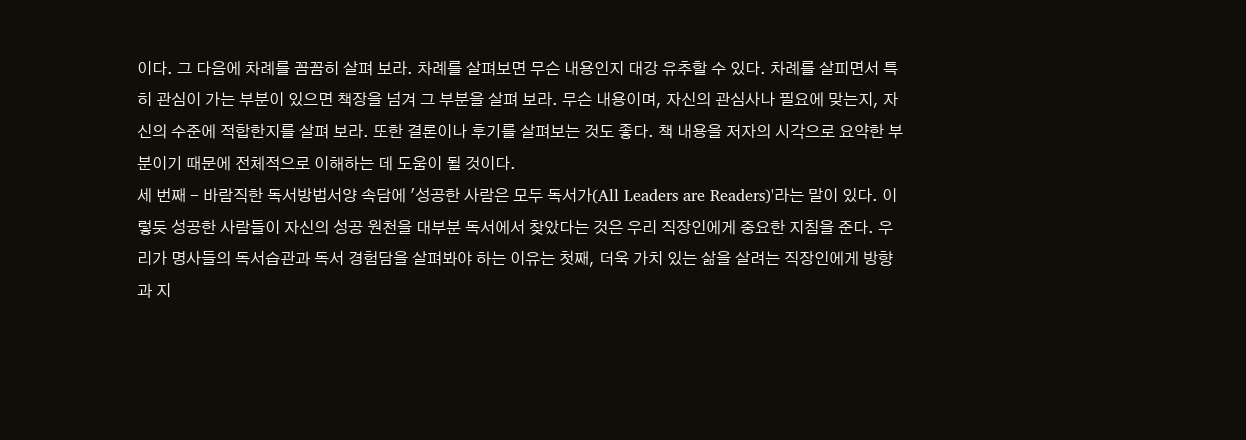이다. 그 다음에 차례를 꼼꼼히 살펴 보라. 차례를 살펴보면 무슨 내용인지 대강 유추할 수 있다. 차례를 살피면서 특히 관심이 가는 부분이 있으면 책장을 넘겨 그 부분을 살펴 보라. 무슨 내용이며, 자신의 관심사나 필요에 맞는지, 자신의 수준에 적합한지를 살펴 보라. 또한 결론이나 후기를 살펴보는 것도 좋다. 책 내용을 저자의 시각으로 요약한 부분이기 때문에 전체적으로 이해하는 데 도움이 될 것이다.
세 번째 - 바람직한 독서방법서양 속담에 '성공한 사람은 모두 독서가(All Leaders are Readers)'라는 말이 있다. 이렇듯 성공한 사람들이 자신의 성공 원천을 대부분 독서에서 찾았다는 것은 우리 직장인에게 중요한 지침을 준다. 우리가 명사들의 독서습관과 독서 경험담을 살펴봐야 하는 이유는 첫째, 더욱 가치 있는 삶을 살려는 직장인에게 방향과 지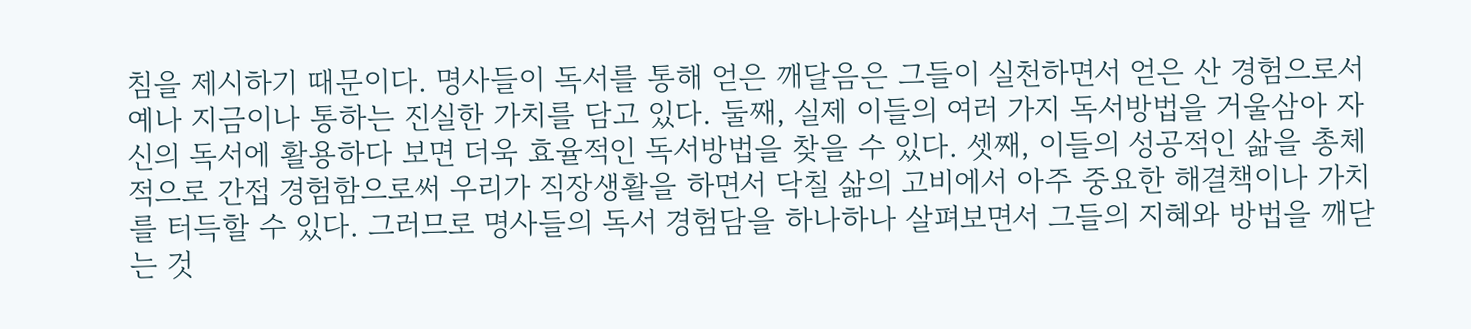침을 제시하기 때문이다. 명사들이 독서를 통해 얻은 깨달음은 그들이 실천하면서 얻은 산 경험으로서 예나 지금이나 통하는 진실한 가치를 담고 있다. 둘째, 실제 이들의 여러 가지 독서방법을 거울삼아 자신의 독서에 활용하다 보면 더욱 효율적인 독서방법을 찾을 수 있다. 셋째, 이들의 성공적인 삶을 총체적으로 간접 경험함으로써 우리가 직장생활을 하면서 닥칠 삶의 고비에서 아주 중요한 해결책이나 가치를 터득할 수 있다. 그러므로 명사들의 독서 경험담을 하나하나 살펴보면서 그들의 지혜와 방법을 깨닫는 것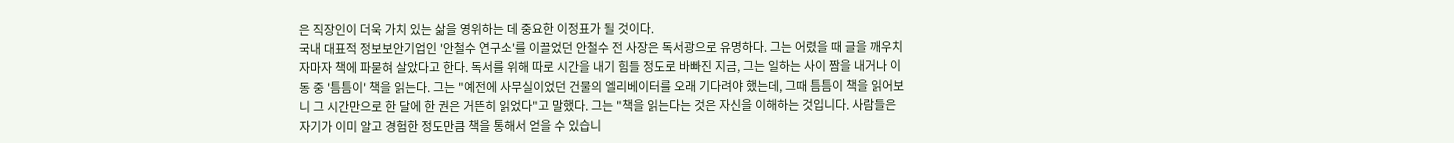은 직장인이 더욱 가치 있는 삶을 영위하는 데 중요한 이정표가 될 것이다.
국내 대표적 정보보안기업인 '안철수 연구소'를 이끌었던 안철수 전 사장은 독서광으로 유명하다. 그는 어렸을 때 글을 깨우치자마자 책에 파묻혀 살았다고 한다. 독서를 위해 따로 시간을 내기 힘들 정도로 바빠진 지금, 그는 일하는 사이 짬을 내거나 이동 중 '틈틈이' 책을 읽는다. 그는 "예전에 사무실이었던 건물의 엘리베이터를 오래 기다려야 했는데, 그때 틈틈이 책을 읽어보니 그 시간만으로 한 달에 한 권은 거뜬히 읽었다"고 말했다. 그는 "책을 읽는다는 것은 자신을 이해하는 것입니다. 사람들은 자기가 이미 알고 경험한 정도만큼 책을 통해서 얻을 수 있습니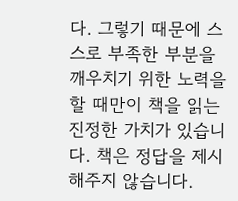다. 그렇기 때문에 스스로 부족한 부분을 깨우치기 위한 노력을 할 때만이 책을 읽는 진정한 가치가 있습니다. 책은 정답을 제시해주지 않습니다.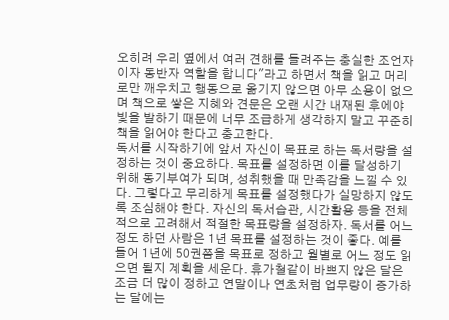오히려 우리 옆에서 여러 견해를 들려주는 충실한 조언자이자 동반자 역할을 합니다"라고 하면서 책을 읽고 머리로만 깨우치고 행동으로 옮기지 않으면 아무 소용이 없으며 책으로 쌓은 지혜와 견문은 오랜 시간 내재된 후에야 빛을 발하기 때문에 너무 조급하게 생각하지 말고 꾸준히 책을 읽어야 한다고 충고한다.
독서를 시작하기에 앞서 자신이 목표로 하는 독서량을 설정하는 것이 중요하다. 목표를 설정하면 이를 달성하기 위해 동기부여가 되며, 성취했을 때 만족감을 느낄 수 있다. 그렇다고 무리하게 목표를 설정했다가 실망하지 않도록 조심해야 한다. 자신의 독서습관, 시간활용 등을 전체적으로 고려해서 적절한 목표량을 설정하자. 독서를 어느 정도 하던 사람은 1년 목표를 설정하는 것이 좋다. 예를 들어 1년에 50권쯤을 목표로 정하고 월별로 어느 정도 읽으면 될지 계획을 세운다. 휴가철같이 바쁘지 않은 달은 조금 더 많이 정하고 연말이나 연초처럼 업무량이 증가하는 달에는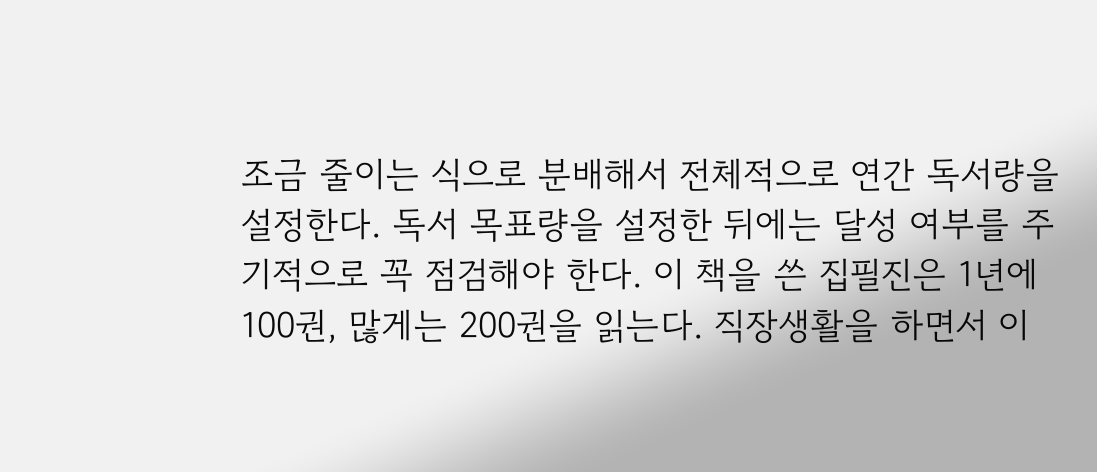조금 줄이는 식으로 분배해서 전체적으로 연간 독서량을 설정한다. 독서 목표량을 설정한 뒤에는 달성 여부를 주기적으로 꼭 점검해야 한다. 이 책을 쓴 집필진은 1년에 100권, 많게는 200권을 읽는다. 직장생활을 하면서 이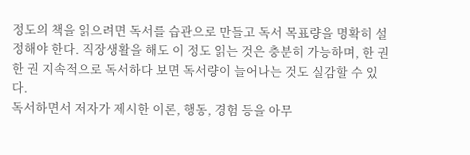정도의 책을 읽으려면 독서를 습관으로 만들고 독서 목표량을 명확히 설정해야 한다. 직장생활을 해도 이 정도 읽는 것은 충분히 가능하며, 한 권 한 권 지속적으로 독서하다 보면 독서량이 늘어나는 것도 실감할 수 있다.
독서하면서 저자가 제시한 이론, 행동, 경험 등을 아무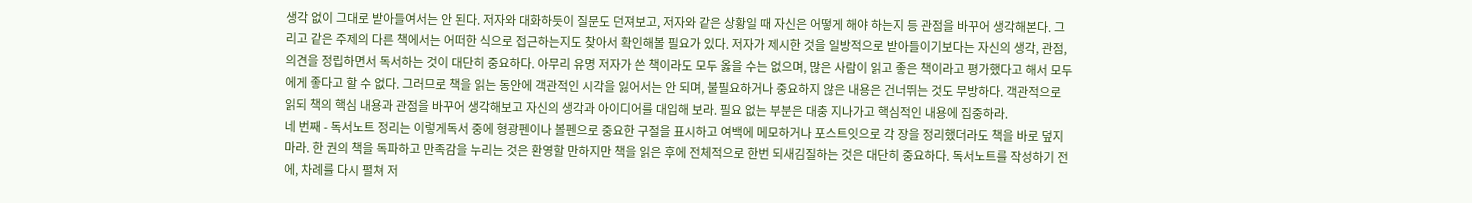생각 없이 그대로 받아들여서는 안 된다. 저자와 대화하듯이 질문도 던져보고, 저자와 같은 상황일 때 자신은 어떻게 해야 하는지 등 관점을 바꾸어 생각해본다. 그리고 같은 주제의 다른 책에서는 어떠한 식으로 접근하는지도 찾아서 확인해볼 필요가 있다. 저자가 제시한 것을 일방적으로 받아들이기보다는 자신의 생각, 관점, 의견을 정립하면서 독서하는 것이 대단히 중요하다. 아무리 유명 저자가 쓴 책이라도 모두 옳을 수는 없으며, 많은 사람이 읽고 좋은 책이라고 평가했다고 해서 모두에게 좋다고 할 수 없다. 그러므로 책을 읽는 동안에 객관적인 시각을 잃어서는 안 되며, 불필요하거나 중요하지 않은 내용은 건너뛰는 것도 무방하다. 객관적으로 읽되 책의 핵심 내용과 관점을 바꾸어 생각해보고 자신의 생각과 아이디어를 대입해 보라. 필요 없는 부분은 대충 지나가고 핵심적인 내용에 집중하라.
네 번째 - 독서노트 정리는 이렇게독서 중에 형광펜이나 볼펜으로 중요한 구절을 표시하고 여백에 메모하거나 포스트잇으로 각 장을 정리했더라도 책을 바로 덮지 마라. 한 권의 책을 독파하고 만족감을 누리는 것은 환영할 만하지만 책을 읽은 후에 전체적으로 한번 되새김질하는 것은 대단히 중요하다. 독서노트를 작성하기 전에, 차례를 다시 펼쳐 저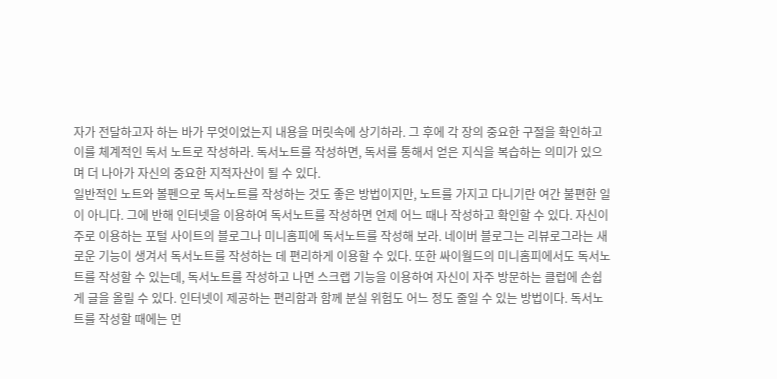자가 전달하고자 하는 바가 무엇이었는지 내용을 머릿속에 상기하라. 그 후에 각 장의 중요한 구절을 확인하고 이를 체계적인 독서 노트로 작성하라. 독서노트를 작성하면, 독서를 통해서 얻은 지식을 복습하는 의미가 있으며 더 나아가 자신의 중요한 지적자산이 될 수 있다.
일반적인 노트와 볼펜으로 독서노트를 작성하는 것도 좋은 방법이지만, 노트를 가지고 다니기란 여간 불편한 일이 아니다. 그에 반해 인터넷을 이용하여 독서노트를 작성하면 언제 어느 때나 작성하고 확인할 수 있다. 자신이 주로 이용하는 포털 사이트의 블로그나 미니홈피에 독서노트를 작성해 보라. 네이버 블로그는 리뷰로그라는 새로운 기능이 생겨서 독서노트를 작성하는 데 편리하게 이용할 수 있다. 또한 싸이월드의 미니홈피에서도 독서노트를 작성할 수 있는데, 독서노트를 작성하고 나면 스크랩 기능을 이용하여 자신이 자주 방문하는 클럽에 손쉽게 글을 올릴 수 있다. 인터넷이 제공하는 편리함과 함께 분실 위험도 어느 정도 줄일 수 있는 방법이다. 독서노트를 작성할 때에는 먼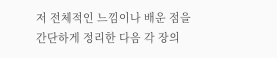저 전체적인 느낌이나 배운 점을 간단하게 정리한 다음 각 장의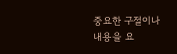중요한 구절이나 내용을 요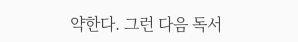약한다. 그런 다음 독서